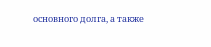основного долга, а также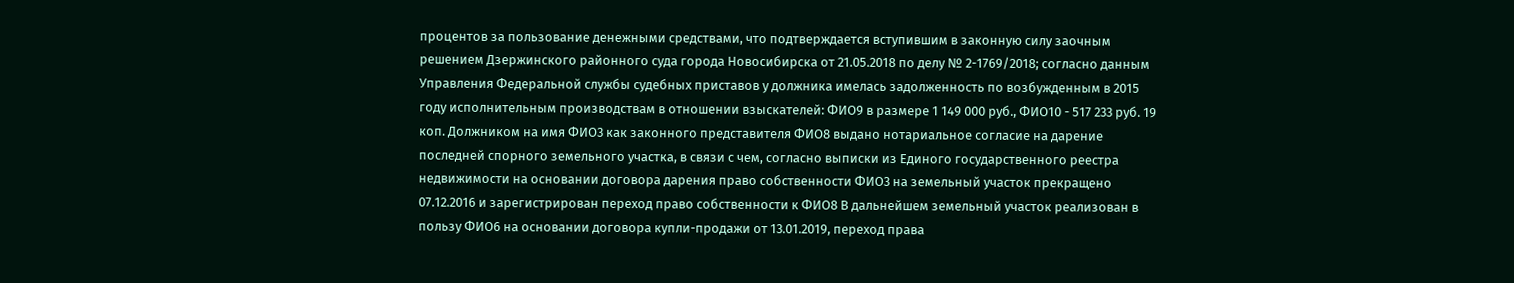процентов за пользование денежными средствами, что подтверждается вступившим в законную силу заочным решением Дзержинского районного суда города Новосибирска от 21.05.2018 по делу № 2-1769/2018; согласно данным Управления Федеральной службы судебных приставов у должника имелась задолженность по возбужденным в 2015 году исполнительным производствам в отношении взыскателей: ФИО9 в размере 1 149 000 руб., ФИО10 - 517 233 руб. 19 коп. Должником на имя ФИО3 как законного представителя ФИО8 выдано нотариальное согласие на дарение последней спорного земельного участка, в связи с чем, согласно выписки из Единого государственного реестра недвижимости на основании договора дарения право собственности ФИО3 на земельный участок прекращено 07.12.2016 и зарегистрирован переход право собственности к ФИО8 В дальнейшем земельный участок реализован в пользу ФИО6 на основании договора купли-продажи от 13.01.2019, переход права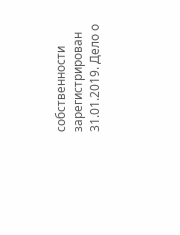собственности зарегистрирован 31.01.2019. Дело о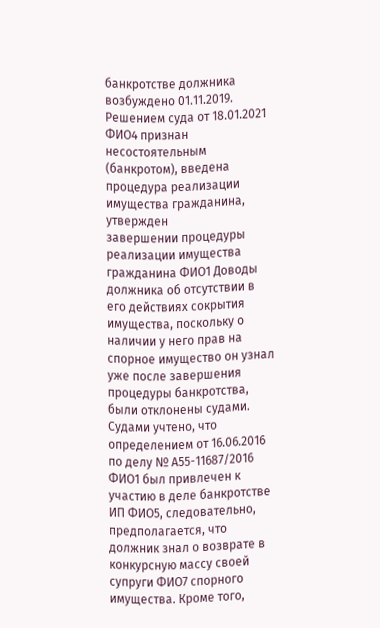банкротстве должника возбуждено 01.11.2019. Решением суда от 18.01.2021 ФИО4 признан несостоятельным (банкротом), введена процедура реализации имущества гражданина, утвержден
завершении процедуры реализации имущества гражданина ФИО1 Доводы должника об отсутствии в его действиях сокрытия имущества, поскольку о наличии у него прав на спорное имущество он узнал уже после завершения процедуры банкротства, были отклонены судами. Судами учтено, что определением от 16.06.2016 по делу № А55-11687/2016 ФИО1 был привлечен к участию в деле банкротстве ИП ФИО5, следовательно, предполагается, что должник знал о возврате в конкурсную массу своей супруги ФИО7 спорного имущества. Кроме того,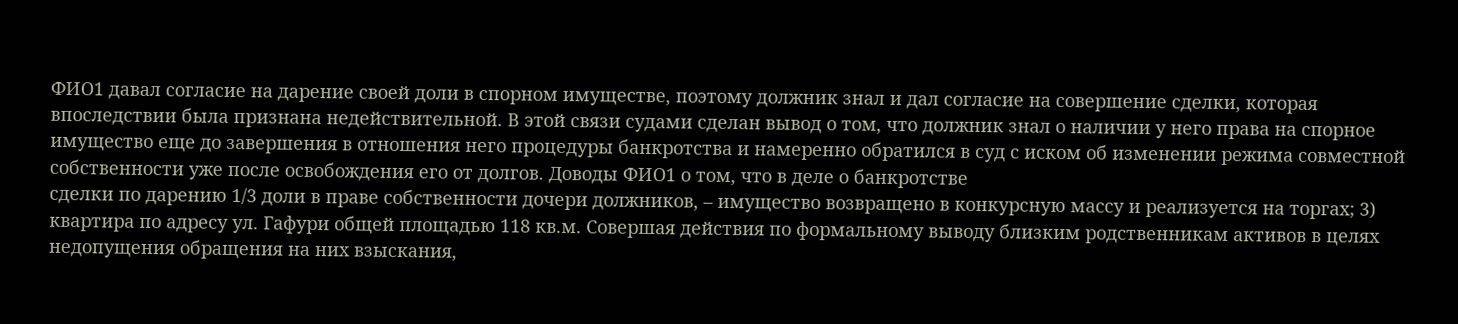ФИО1 давал согласие на дарение своей доли в спорном имуществе, поэтому должник знал и дал согласие на совершение сделки, которая впоследствии была признана недействительной. В этой связи судами сделан вывод о том, что должник знал о наличии у него права на спорное имущество еще до завершения в отношения него процедуры банкротства и намеренно обратился в суд с иском об изменении режима совместной собственности уже после освобождения его от долгов. Доводы ФИО1 о том, что в деле о банкротстве
сделки по дарению 1/3 доли в праве собственности дочери должников, – имущество возвращено в конкурсную массу и реализуется на торгах; 3) квартира по адресу ул. Гафури общей площадью 118 кв.м. Совершая действия по формальному выводу близким родственникам активов в целях недопущения обращения на них взыскания,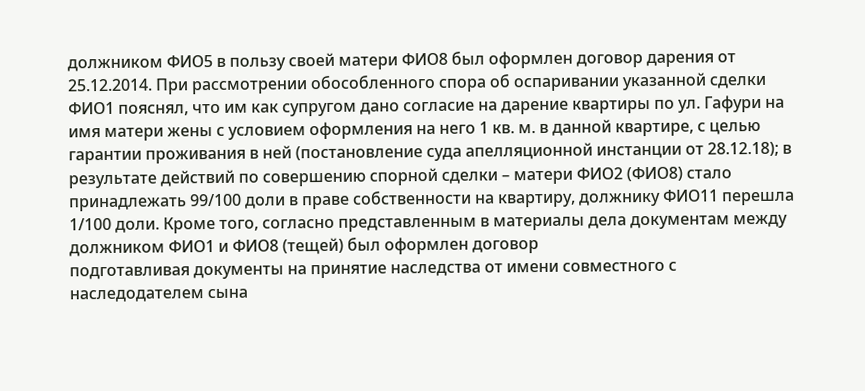должником ФИО5 в пользу своей матери ФИО8 был оформлен договор дарения от 25.12.2014. При рассмотрении обособленного спора об оспаривании указанной сделки ФИО1 пояснял, что им как супругом дано согласие на дарение квартиры по ул. Гафури на имя матери жены с условием оформления на него 1 кв. м. в данной квартире, с целью гарантии проживания в ней (постановление суда апелляционной инстанции от 28.12.18); в результате действий по совершению спорной сделки – матери ФИО2 (ФИО8) стало принадлежать 99/100 доли в праве собственности на квартиру, должнику ФИО11 перешла 1/100 доли. Кроме того, согласно представленным в материалы дела документам между должником ФИО1 и ФИО8 (тещей) был оформлен договор
подготавливая документы на принятие наследства от имени совместного с наследодателем сына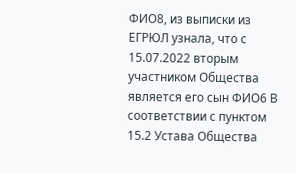ФИО8, из выписки из ЕГРЮЛ узнала, что с 15.07.2022 вторым участником Общества является его сын ФИО6 В соответствии с пунктом 15.2 Устава Общества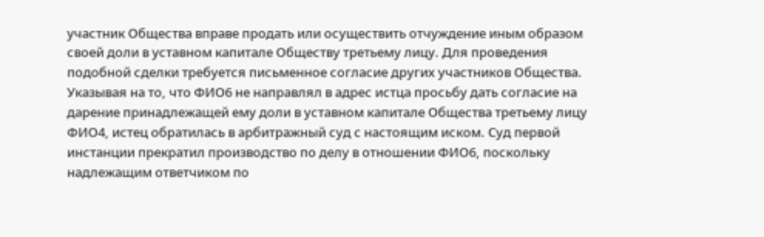участник Общества вправе продать или осуществить отчуждение иным образом своей доли в уставном капитале Обществу третьему лицу. Для проведения подобной сделки требуется письменное согласие других участников Общества. Указывая на то, что ФИО6 не направлял в адрес истца просьбу дать согласие на дарение принадлежащей ему доли в уставном капитале Общества третьему лицу ФИО4, истец обратилась в арбитражный суд с настоящим иском. Суд первой инстанции прекратил производство по делу в отношении ФИО6, поскольку надлежащим ответчиком по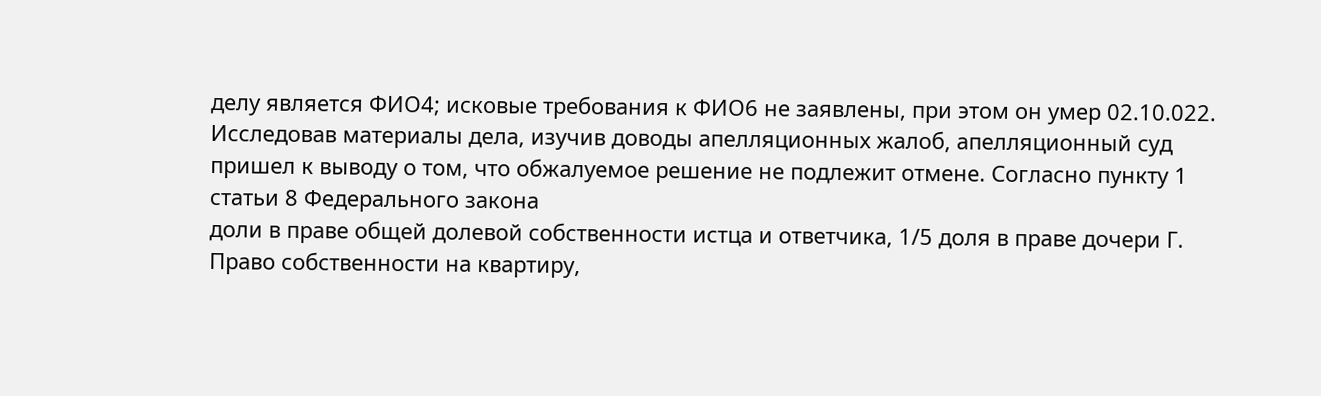делу является ФИО4; исковые требования к ФИО6 не заявлены, при этом он умер 02.10.022. Исследовав материалы дела, изучив доводы апелляционных жалоб, апелляционный суд пришел к выводу о том, что обжалуемое решение не подлежит отмене. Согласно пункту 1 статьи 8 Федерального закона
доли в праве общей долевой собственности истца и ответчика, 1/5 доля в праве дочери Г. Право собственности на квартиру,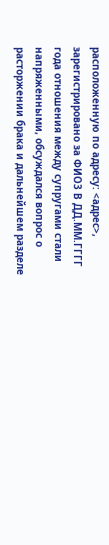расположенную по адресу: <адрес>, зарегистрировано за ФИО3 В ДД.ММ.ГГГГ года отношения между супругами стали напряженными, обсуждался вопрос о расторжении брака и дальнейшем разделе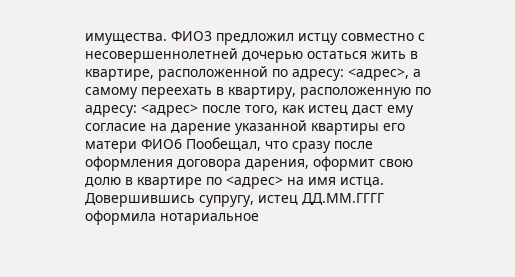имущества. ФИО3 предложил истцу совместно с несовершеннолетней дочерью остаться жить в квартире, расположенной по адресу: <адрес>, а самому переехать в квартиру, расположенную по адресу: <адрес> после того, как истец даст ему согласие на дарение указанной квартиры его матери ФИО6 Пообещал, что сразу после оформления договора дарения, оформит свою долю в квартире по <адрес> на имя истца. Довершившись супругу, истец ДД.ММ.ГГГГ оформила нотариальное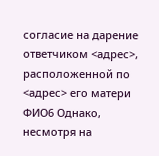согласие на дарение ответчиком <адрес>, расположенной по <адрес> его матери ФИО6 Однако, несмотря на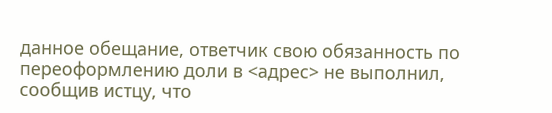данное обещание, ответчик свою обязанность по переоформлению доли в <адрес> не выполнил, сообщив истцу, что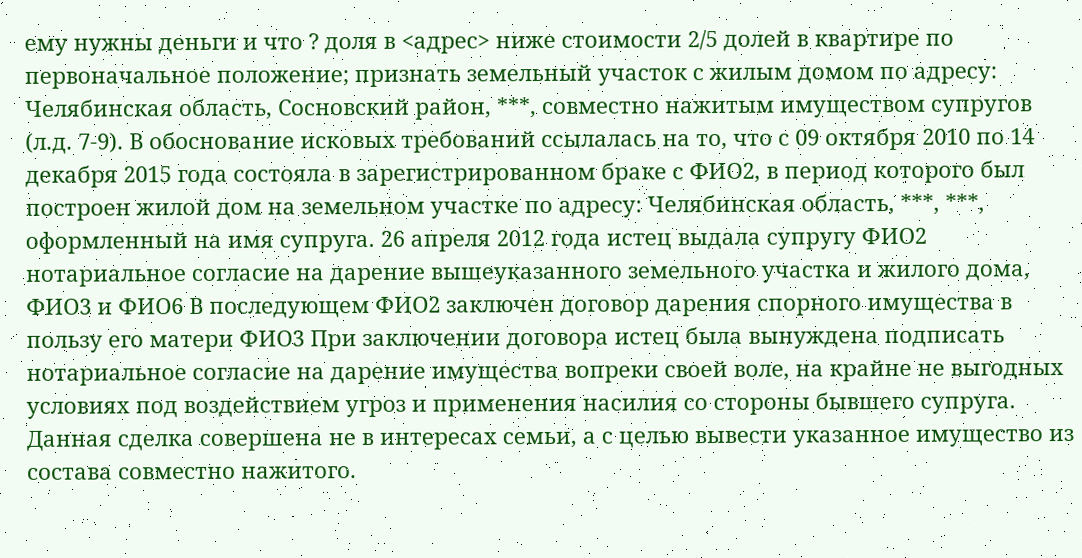ему нужны деньги и что ? доля в <адрес> ниже стоимости 2/5 долей в квартире по
первоначальное положение; признать земельный участок с жилым домом по адресу: Челябинская область, Сосновский район, ***, совместно нажитым имуществом супругов (л.д. 7-9). В обоснование исковых требований ссылалась на то, что с 09 октября 2010 по 14 декабря 2015 года состояла в зарегистрированном браке с ФИО2, в период которого был построен жилой дом на земельном участке по адресу: Челябинская область, ***, ***, оформленный на имя супруга. 26 апреля 2012 года истец выдала супругу ФИО2 нотариальное согласие на дарение вышеуказанного земельного участка и жилого дома, ФИО3 и ФИО6 В последующем ФИО2 заключен договор дарения спорного имущества в пользу его матери ФИО3 При заключении договора истец была вынуждена подписать нотариальное согласие на дарение имущества вопреки своей воле, на крайне не выгодных условиях под воздействием угроз и применения насилия со стороны бывшего супруга. Данная сделка совершена не в интересах семьи, а с целью вывести указанное имущество из состава совместно нажитого.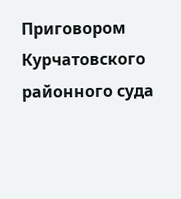Приговором Курчатовского районного суда